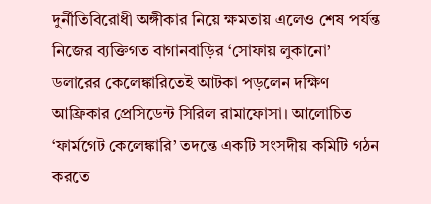দুর্নীতিবিরোধী অঙ্গীকার নিয়ে ক্ষমতায় এলেও শেষ পর্যন্ত নিজের ব্যক্তিগত বাগানবাড়ির ‘সোফায় লুকানো’ ডলারের কেলেঙ্কারিতেই আটকা পড়লেন দক্ষিণ আফ্রিকার প্রেসিডেন্ট সিরিল রামাফোসা। আলোচিত ‘ফার্মগেট কেলেঙ্কারি’ তদন্তে একটি সংসদীয় কমিটি গঠন করতে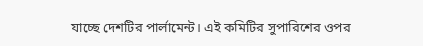যাচ্ছে দেশটির পার্লামেন্ট। এই কমিটির সুপারিশের ওপর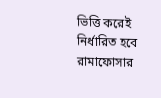ভিত্তি করেই নির্ধারিত হবে রামাফোসার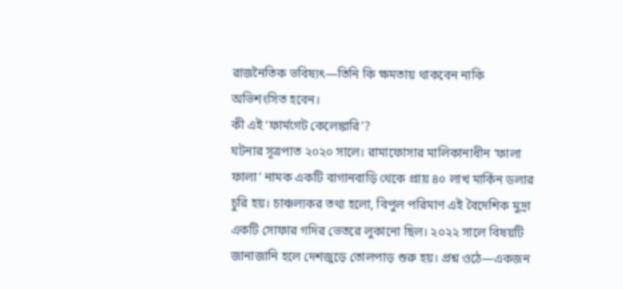রাজনৈতিক ভবিষ্যৎ—তিনি কি ক্ষমতায় থাকবেন নাকি অভিশংসিত হবেন।
কী এই ‘ফার্মগেট কেলেঙ্কারি’?
ঘটনার সূত্রপাত ২০২০ সালে। রামাফোসার মালিকানাধীন ‘ফালা ফালা’ নামক একটি বাগানবাড়ি থেকে প্রায় ৪০ লাখ মার্কিন ডলার চুরি হয়। চাঞ্চল্যকর তথ্য হলো, বিপুল পরিমাণ এই বৈদেশিক মুদ্রা একটি সোফার গদির ভেতরে লুকানো ছিল। ২০২২ সালে বিষয়টি জানাজানি হলে দেশজুড়ে তোলপাড় শুরু হয়। প্রশ্ন ওঠে—একজন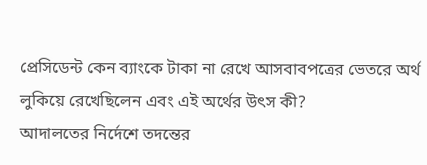প্রেসিডেন্ট কেন ব্যাংকে টাকা না রেখে আসবাবপত্রের ভেতরে অর্থ লুকিয়ে রেখেছিলেন এবং এই অর্থের উৎস কী?
আদালতের নির্দেশে তদন্তের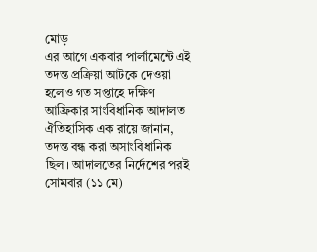মোড়
এর আগে একবার পার্লামেন্টে এই তদন্ত প্রক্রিয়া আটকে দেওয়া হলেও গত সপ্তাহে দক্ষিণ আফ্রিকার সাংবিধানিক আদালত ঐতিহাসিক এক রায়ে জানান, তদন্ত বন্ধ করা অসাংবিধানিক ছিল। আদালতের নির্দেশের পরই সোমবার (১১ মে)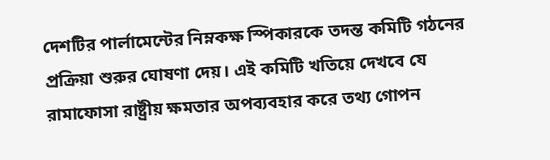দেশটির পার্লামেন্টের নিম্নকক্ষ স্পিকারকে তদন্ত কমিটি গঠনের প্রক্রিয়া শুরুর ঘোষণা দেয়। এই কমিটি খতিয়ে দেখবে যে রামাফোসা রাষ্ট্রীয় ক্ষমতার অপব্যবহার করে তথ্য গোপন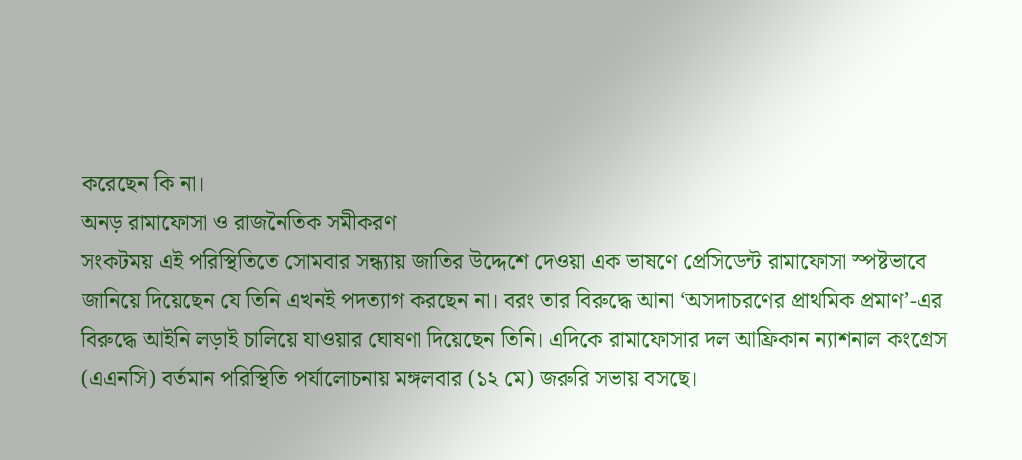করেছেন কি না।
অনড় রামাফোসা ও রাজনৈতিক সমীকরণ
সংকটময় এই পরিস্থিতিতে সোমবার সন্ধ্যায় জাতির উদ্দেশে দেওয়া এক ভাষণে প্রেসিডেন্ট রামাফোসা স্পষ্টভাবে জানিয়ে দিয়েছেন যে তিনি এখনই পদত্যাগ করছেন না। বরং তার বিরুদ্ধে আনা ‘অসদাচরণের প্রাথমিক প্রমাণ’-এর বিরুদ্ধে আইনি লড়াই চালিয়ে যাওয়ার ঘোষণা দিয়েছেন তিনি। এদিকে রামাফোসার দল আফ্রিকান ন্যাশনাল কংগ্রেস (এএনসি) বর্তমান পরিস্থিতি পর্যালোচনায় মঙ্গলবার (১২ মে) জরুরি সভায় বসছে।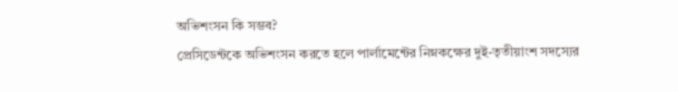অভিশংসন কি সম্ভব?
প্রেসিডেন্টকে অভিশংসন করতে হলে পার্লামেন্টের নিম্নকক্ষের দুই-তৃতীয়াংশ সদস্যের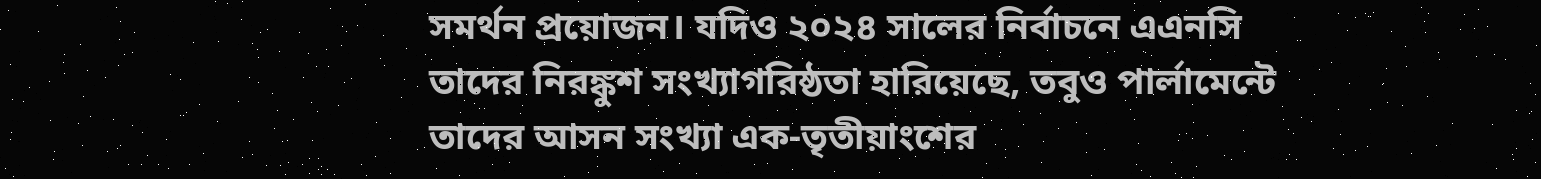সমর্থন প্রয়োজন। যদিও ২০২৪ সালের নির্বাচনে এএনসি তাদের নিরঙ্কুশ সংখ্যাগরিষ্ঠতা হারিয়েছে, তবুও পার্লামেন্টে তাদের আসন সংখ্যা এক-তৃতীয়াংশের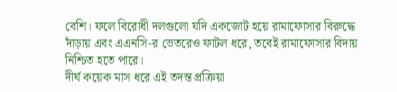বেশি। ফলে বিরোধী দলগুলো যদি একজোট হয়ে রামাফোসার বিরুদ্ধে দাঁড়ায় এবং এএনসি-র ভেতরেও ফাটল ধরে, তবেই রামাফোসার বিদায় নিশ্চিত হতে পারে।
দীর্ঘ কয়েক মাস ধরে এই তদন্ত প্রক্রিয়া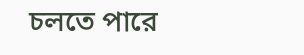চলতে পারে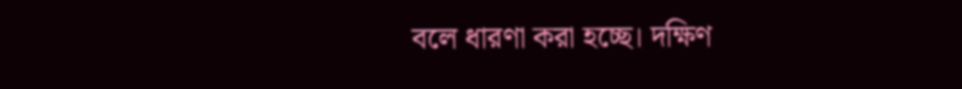বলে ধারণা করা হচ্ছে। দক্ষিণ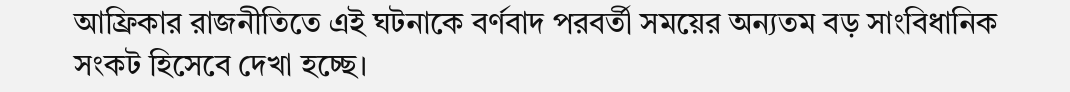আফ্রিকার রাজনীতিতে এই ঘটনাকে বর্ণবাদ পরবর্তী সময়ের অন্যতম বড় সাংবিধানিক সংকট হিসেবে দেখা হচ্ছে।